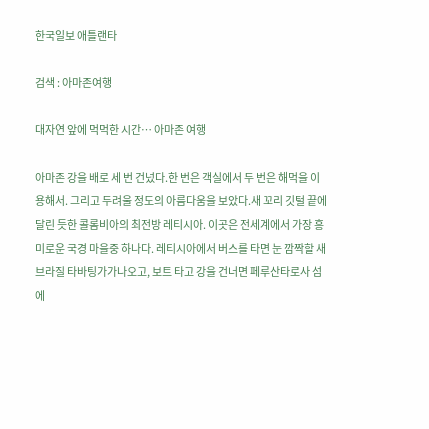한국일보 애틀랜타

검색 : 아마존여행

대자연 앞에 먹먹한 시간… 아마존 여행

아마존 강을 배로 세 번 건넜다.한 번은 객실에서 두 번은 해먹을 이용해서. 그리고 두려울 정도의 아름다움을 보았다.새 꼬리 깃털 끝에 달린 듯한 콜롬비아의 최전방 레티시아. 이곳은 전세계에서 가장 흥미로운 국경 마을중 하나다. 레티시아에서 버스를 타면 눈 깜짝할 새 브라질 타바팅가가나오고, 보트 타고 강을 건너면 페루산타로사 섬에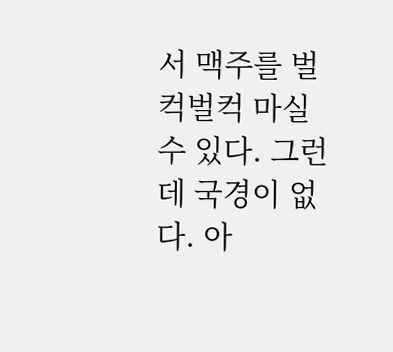서 맥주를 벌컥벌컥 마실 수 있다. 그런데 국경이 없다. 아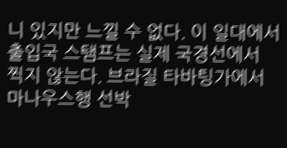니 있지만 느낄 수 없다. 이 일대에서 출입국 스탬프는 실제 국경선에서 찍지 않는다. 브라질 타바팅가에서 마나우스행 선박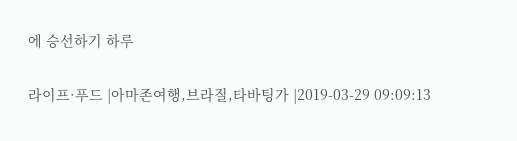에 승선하기 하루

라이프·푸드 |아마존여행,브라질,타바팅가 |2019-03-29 09:09:13